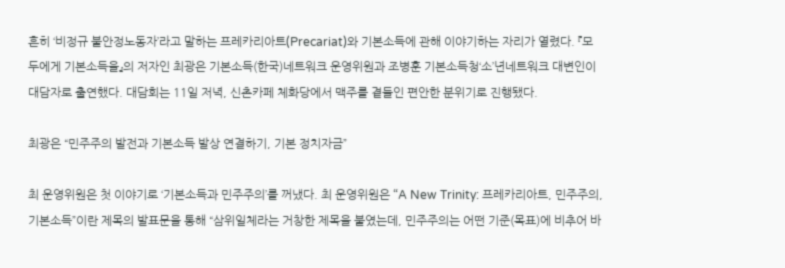흔히 ‘비정규 불안정노동자’라고 말하는 프레카리아트(Precariat)와 기본소득에 관해 이야기하는 자리가 열렸다. 『모두에게 기본소득을』의 저자인 최광은 기본소득(한국)네트워크 운영위원과 조병훈 기본소득청‘소’년네트워크 대변인이 대담자로 출연했다. 대담회는 11일 저녁, 신촌카페 체화당에서 맥주를 곁들인 편안한 분위기로 진행됐다.

최광은 “민주주의 발전과 기본소득 발상 연결하기, 기본 정치자금”

최 운영위원은 첫 이야기로 ‘기본소득과 민주주의’를 꺼냈다. 최 운영위원은 “A New Trinity: 프레카리아트, 민주주의, 기본소득”이란 제목의 발표문을 통해 “삼위일체라는 거창한 제목을 붙였는데, 민주주의는 어떤 기준(목표)에 비추어 바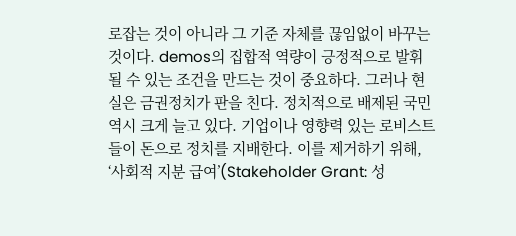로잡는 것이 아니라 그 기준 자체를 끊임없이 바꾸는 것이다. demos의 집합적 역량이 긍정적으로 발휘될 수 있는 조건을 만드는 것이 중요하다. 그러나 현실은 금권정치가 판을 친다. 정치적으로 배제된 국민 역시 크게 늘고 있다. 기업이나 영향력 있는 로비스트들이 돈으로 정치를 지배한다. 이를 제거하기 위해, ‘사회적 지분 급여’(Stakeholder Grant: 성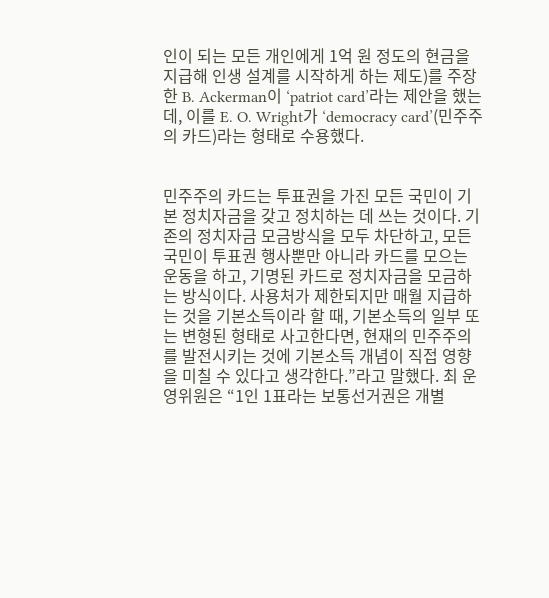인이 되는 모든 개인에게 1억 원 정도의 현금을 지급해 인생 설계를 시작하게 하는 제도)를 주장한 B. Ackerman이 ‘patriot card’라는 제안을 했는데, 이를 E. O. Wright가 ‘democracy card’(민주주의 카드)라는 형태로 수용했다.


민주주의 카드는 투표권을 가진 모든 국민이 기본 정치자금을 갖고 정치하는 데 쓰는 것이다. 기존의 정치자금 모금방식을 모두 차단하고, 모든 국민이 투표권 행사뿐만 아니라 카드를 모으는 운동을 하고, 기명된 카드로 정치자금을 모금하는 방식이다. 사용처가 제한되지만 매월 지급하는 것을 기본소득이라 할 때, 기본소득의 일부 또는 변형된 형태로 사고한다면, 현재의 민주주의를 발전시키는 것에 기본소득 개념이 직접 영향을 미칠 수 있다고 생각한다.”라고 말했다. 최 운영위원은 “1인 1표라는 보통선거권은 개별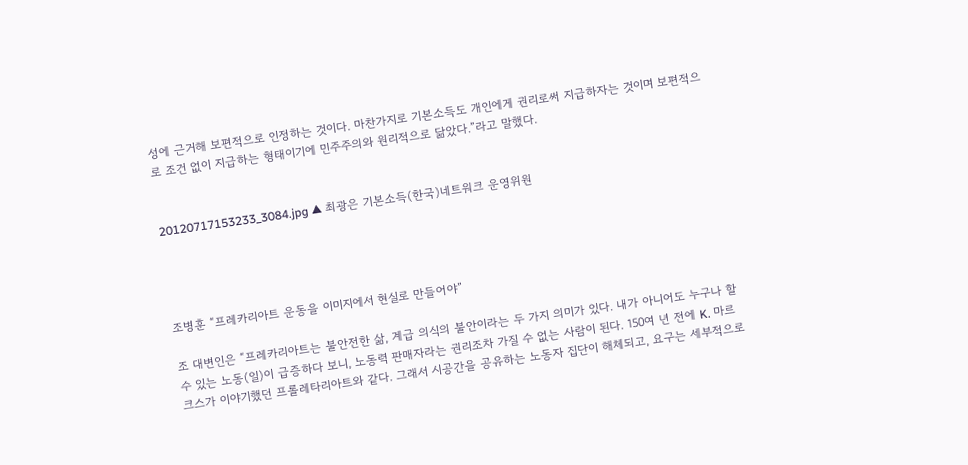성에 근거해 보편적으로 인정하는 것이다. 마찬가지로 기본소득도 개인에게 권리로써 지급하자는 것이며 보편적으로 조건 없이 지급하는 형태이기에 민주주의와 원리적으로 닮았다.”라고 말했다.


20120717153233_3084.jpg ▲ 최광은 기본소득(한국)네트워크 운영위원




조병훈 “프레카리아트 운동을 이미지에서 현실로 만들어야”

조 대변인은 “프레카리아트는 불안전한 삶, 계급 의식의 불안이라는 두 가지 의미가 있다. 내가 아니어도 누구나 할 수 있는 노동(일)이 급증하다 보니, 노동력 판매자라는 권리조차 가질 수 없는 사람이 된다. 150여 년 전에 K. 마르크스가 이야기했던 프롤레타리아트와 같다. 그래서 시공간을 공유하는 노동자 집단이 해체되고, 요구는 세부적으로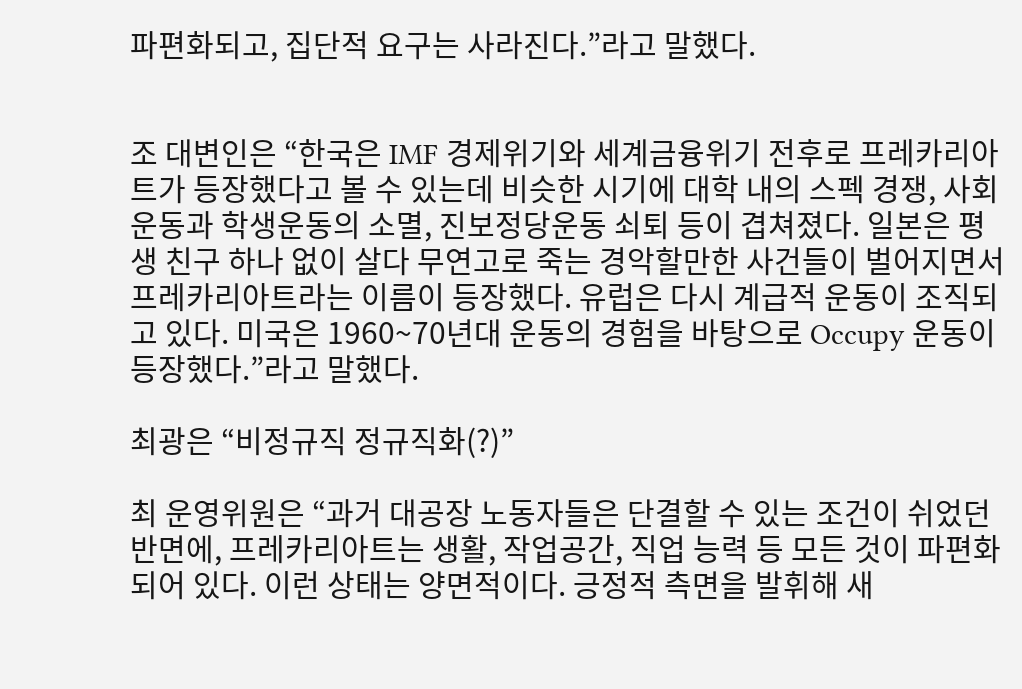파편화되고, 집단적 요구는 사라진다.”라고 말했다.


조 대변인은 “한국은 IMF 경제위기와 세계금융위기 전후로 프레카리아트가 등장했다고 볼 수 있는데 비슷한 시기에 대학 내의 스펙 경쟁, 사회운동과 학생운동의 소멸, 진보정당운동 쇠퇴 등이 겹쳐졌다. 일본은 평생 친구 하나 없이 살다 무연고로 죽는 경악할만한 사건들이 벌어지면서 프레카리아트라는 이름이 등장했다. 유럽은 다시 계급적 운동이 조직되고 있다. 미국은 1960~70년대 운동의 경험을 바탕으로 Occupy 운동이 등장했다.”라고 말했다.

최광은 “비정규직 정규직화(?)”

최 운영위원은 “과거 대공장 노동자들은 단결할 수 있는 조건이 쉬었던 반면에, 프레카리아트는 생활, 작업공간, 직업 능력 등 모든 것이 파편화되어 있다. 이런 상태는 양면적이다. 긍정적 측면을 발휘해 새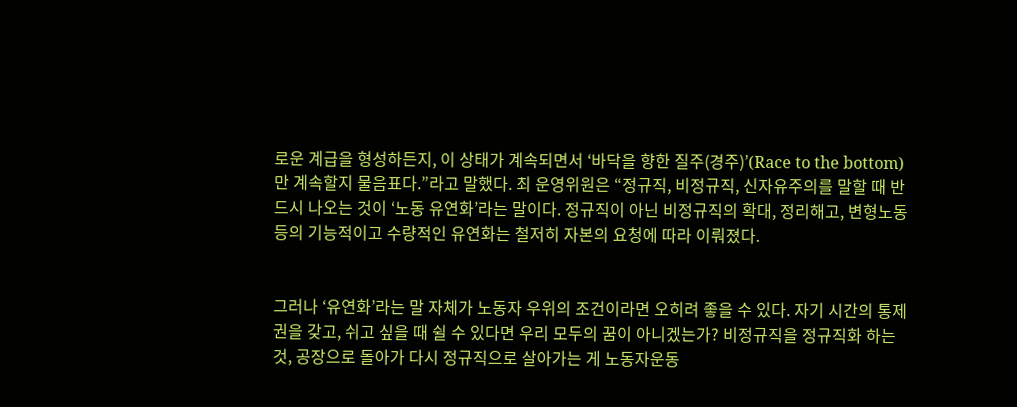로운 계급을 형성하든지, 이 상태가 계속되면서 ‘바닥을 향한 질주(경주)’(Race to the bottom)만 계속할지 물음표다.”라고 말했다. 최 운영위원은 “정규직, 비정규직, 신자유주의를 말할 때 반드시 나오는 것이 ‘노동 유연화’라는 말이다. 정규직이 아닌 비정규직의 확대, 정리해고, 변형노동 등의 기능적이고 수량적인 유연화는 철저히 자본의 요청에 따라 이뤄졌다.


그러나 ‘유연화’라는 말 자체가 노동자 우위의 조건이라면 오히려 좋을 수 있다. 자기 시간의 통제권을 갖고, 쉬고 싶을 때 쉴 수 있다면 우리 모두의 꿈이 아니겠는가? 비정규직을 정규직화 하는 것, 공장으로 돌아가 다시 정규직으로 살아가는 게 노동자운동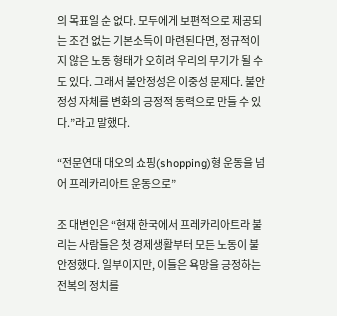의 목표일 순 없다. 모두에게 보편적으로 제공되는 조건 없는 기본소득이 마련된다면, 정규적이지 않은 노동 형태가 오히려 우리의 무기가 될 수도 있다. 그래서 불안정성은 이중성 문제다. 불안정성 자체를 변화의 긍정적 동력으로 만들 수 있다.”라고 말했다.

“전문연대 대오의 쇼핑(shopping)형 운동을 넘어 프레카리아트 운동으로”

조 대변인은 “현재 한국에서 프레카리아트라 불리는 사람들은 첫 경제생활부터 모든 노동이 불안정했다. 일부이지만, 이들은 욕망을 긍정하는 전복의 정치를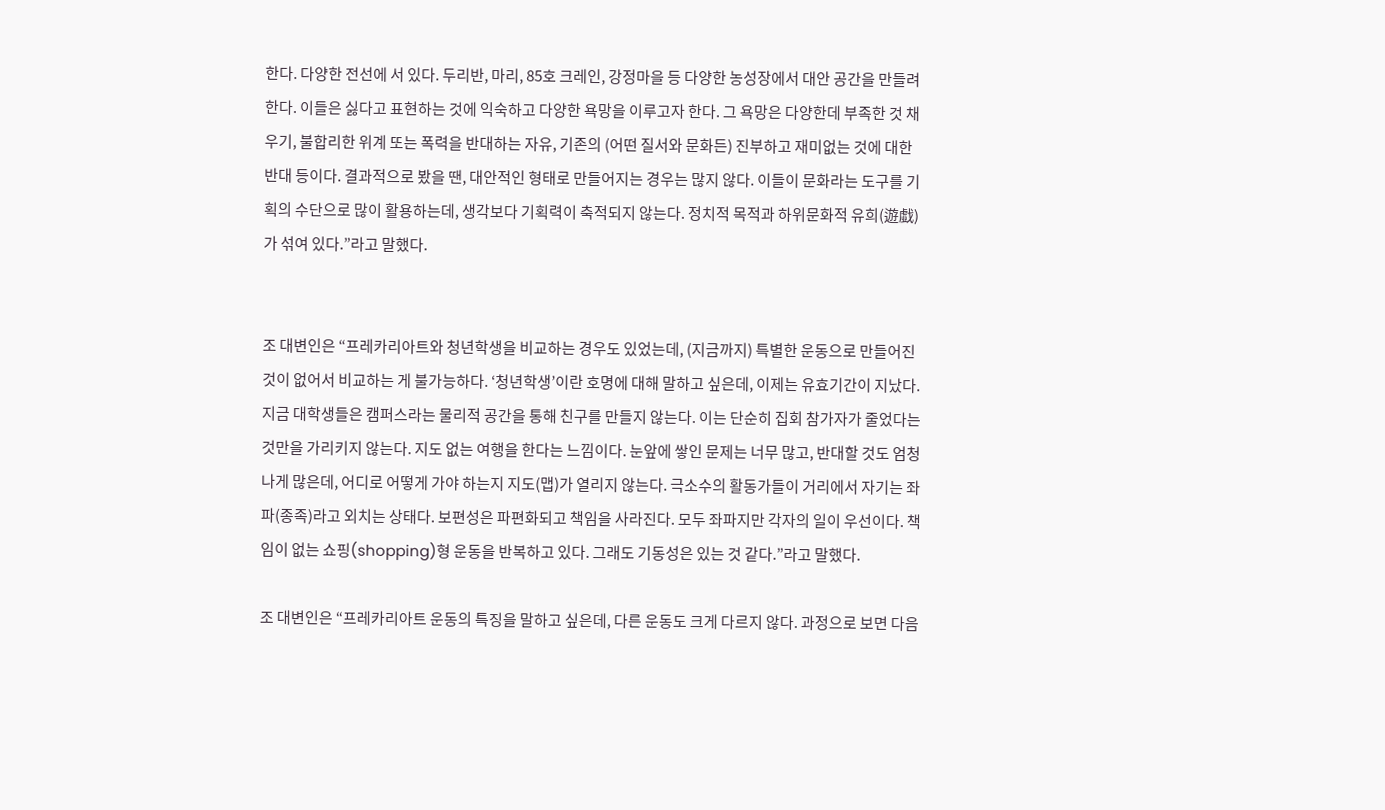한다. 다양한 전선에 서 있다. 두리반, 마리, 85호 크레인, 강정마을 등 다양한 농성장에서 대안 공간을 만들려 한다. 이들은 싫다고 표현하는 것에 익숙하고 다양한 욕망을 이루고자 한다. 그 욕망은 다양한데 부족한 것 채우기, 불합리한 위계 또는 폭력을 반대하는 자유, 기존의 (어떤 질서와 문화든) 진부하고 재미없는 것에 대한 반대 등이다. 결과적으로 봤을 땐, 대안적인 형태로 만들어지는 경우는 많지 않다. 이들이 문화라는 도구를 기획의 수단으로 많이 활용하는데, 생각보다 기획력이 축적되지 않는다. 정치적 목적과 하위문화적 유희(遊戱)가 섞여 있다.”라고 말했다.


조 대변인은 “프레카리아트와 청년학생을 비교하는 경우도 있었는데, (지금까지) 특별한 운동으로 만들어진 것이 없어서 비교하는 게 불가능하다. ‘청년학생’이란 호명에 대해 말하고 싶은데, 이제는 유효기간이 지났다. 지금 대학생들은 캠퍼스라는 물리적 공간을 통해 친구를 만들지 않는다. 이는 단순히 집회 참가자가 줄었다는 것만을 가리키지 않는다. 지도 없는 여행을 한다는 느낌이다. 눈앞에 쌓인 문제는 너무 많고, 반대할 것도 엄청나게 많은데, 어디로 어떻게 가야 하는지 지도(맵)가 열리지 않는다. 극소수의 활동가들이 거리에서 자기는 좌파(종족)라고 외치는 상태다. 보편성은 파편화되고 책임을 사라진다. 모두 좌파지만 각자의 일이 우선이다. 책임이 없는 쇼핑(shopping)형 운동을 반복하고 있다. 그래도 기동성은 있는 것 같다.”라고 말했다.

조 대변인은 “프레카리아트 운동의 특징을 말하고 싶은데, 다른 운동도 크게 다르지 않다. 과정으로 보면 다음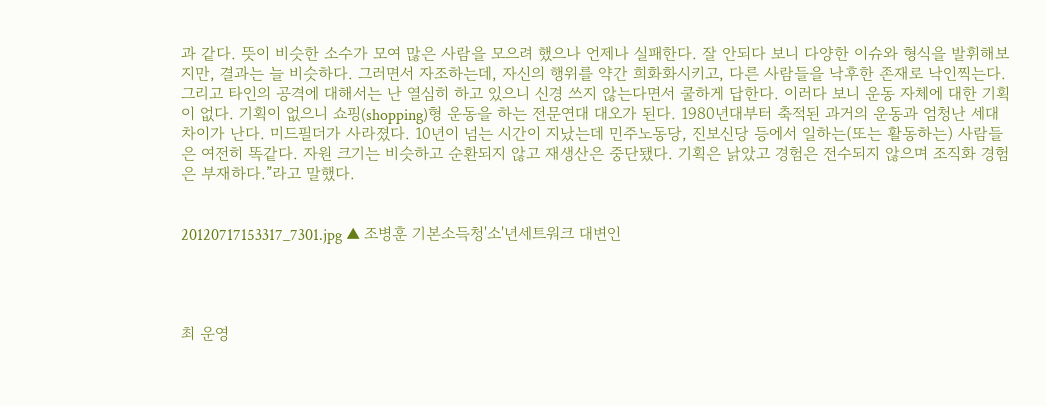과 같다. 뜻이 비슷한 소수가 모여 많은 사람을 모으려 했으나 언제나 실패한다. 잘 안되다 보니 다양한 이슈와 형식을 발휘해보지만, 결과는 늘 비슷하다. 그러면서 자조하는데, 자신의 행위를 약간 희화화시키고, 다른 사람들을 낙후한 존재로 낙인찍는다. 그리고 타인의 공격에 대해서는 난 열심히 하고 있으니 신경 쓰지 않는다면서 쿨하게 답한다. 이러다 보니 운동 자체에 대한 기획이 없다. 기획이 없으니 쇼핑(shopping)형 운동을 하는 전문연대 대오가 된다. 1980년대부터 축적된 과거의 운동과 엄청난 세대 차이가 난다. 미드필더가 사라졌다. 10년이 넘는 시간이 지났는데 민주노동당, 진보신당 등에서 일하는(또는 활동하는) 사람들은 여전히 똑같다. 자원 크기는 비슷하고 순환되지 않고 재생산은 중단됐다. 기획은 낡았고 경험은 전수되지 않으며 조직화 경험은 부재하다.”라고 말했다.


20120717153317_7301.jpg ▲ 조병훈 기본소득청'소'년세트워크 대변인




최 운영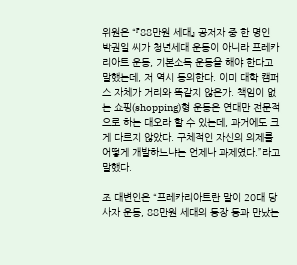위원은 “『88만원 세대』 공저자 중 한 명인 박권일 씨가 청년세대 운동이 아니라 프레카리아트 운동, 기본소득 운동을 해야 한다고 말했는데, 저 역시 동의한다. 이미 대학 캠퍼스 자체가 거리와 똑같지 않은가. 책임이 없는 쇼핑(shopping)형 운동은 연대만 전문적으로 하는 대오라 할 수 있는데, 과거에도 크게 다르지 않았다. 구체적인 자신의 의제를 어떻게 개발하느냐는 언제나 과제였다.”라고 말했다.

조 대변인은 “프레카리아트란 말이 20대 당사자 운동, 88만원 세대의 등장 등과 만났는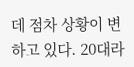데 점차 상황이 변하고 있다. 20대라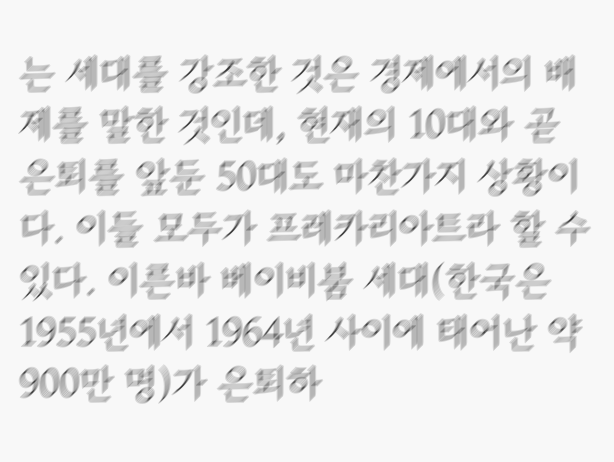는 세대를 강조한 것은 경제에서의 배제를 말한 것인데, 현재의 10대와 곧 은퇴를 앞둔 50대도 마찬가지 상황이다. 이들 모두가 프레카리아트라 할 수 있다. 이른바 베이비붐 세대(한국은 1955년에서 1964년 사이에 태어난 약 900만 명)가 은퇴하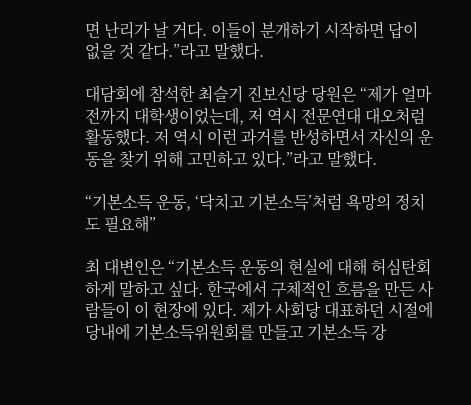면 난리가 날 거다. 이들이 분개하기 시작하면 답이 없을 것 같다.”라고 말했다.

대담회에 참석한 최슬기 진보신당 당원은 “제가 얼마 전까지 대학생이었는데, 저 역시 전문연대 대오처럼 활동했다. 저 역시 이런 과거를 반성하면서 자신의 운동을 찾기 위해 고민하고 있다.”라고 말했다.

“기본소득 운동, ‘닥치고 기본소득’처럼 욕망의 정치도 필요해”

최 대변인은 “기본소득 운동의 현실에 대해 허심탄회하게 말하고 싶다. 한국에서 구체적인 흐름을 만든 사람들이 이 현장에 있다. 제가 사회당 대표하던 시절에 당내에 기본소득위원회를 만들고 기본소득 강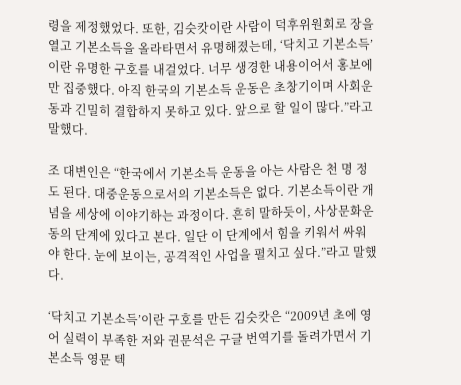령을 제정했었다. 또한, 김슷캇이란 사람이 덕후위원회로 장을 열고 기본소득을 올라타면서 유명해졌는데, ‘닥치고 기본소득’이란 유명한 구호를 내걸었다. 너무 생경한 내용이어서 홍보에만 집중했다. 아직 한국의 기본소득 운동은 초창기이며 사회운동과 긴밀히 결합하지 못하고 있다. 앞으로 할 일이 많다.”라고 말했다.

조 대변인은 “한국에서 기본소득 운동을 아는 사람은 천 명 정도 된다. 대중운동으로서의 기본소득은 없다. 기본소득이란 개념을 세상에 이야기하는 과정이다. 흔히 말하듯이, 사상문화운동의 단계에 있다고 본다. 일단 이 단계에서 힘을 키워서 싸워야 한다. 눈에 보이는, 공격적인 사업을 펼치고 싶다.”라고 말했다.

‘닥치고 기본소득’이란 구호를 만든 김슷캇은 “2009년 초에 영어 실력이 부족한 저와 권문석은 구글 번역기를 돌려가면서 기본소득 영문 텍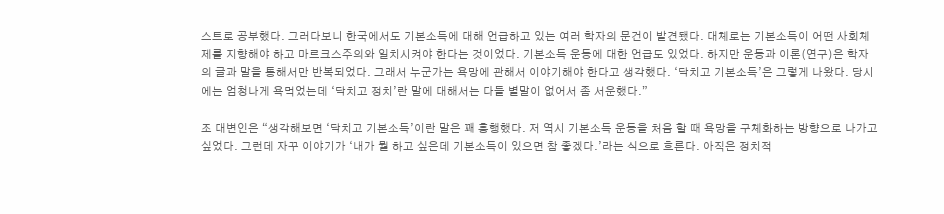스트로 공부했다. 그러다보니 한국에서도 기본소득에 대해 언급하고 있는 여러 학자의 문건이 발견됐다. 대체로는 기본소득이 어떤 사회체제를 지향해야 하고 마르크스주의와 일치시켜야 한다는 것이었다. 기본소득 운동에 대한 언급도 있었다. 하지만 운동과 이론(연구)은 학자의 글과 말을 통해서만 반복되었다. 그래서 누군가는 욕망에 관해서 이야기해야 한다고 생각했다. ‘닥치고 기본소득’은 그렇게 나왔다. 당시에는 엄청나게 욕먹었는데 ‘닥치고 정치’란 말에 대해서는 다들 별말이 없어서 좀 서운했다.”

조 대변인은 “생각해보면 ‘닥치고 기본소득’이란 말은 꽤 흥행했다. 저 역시 기본소득 운동을 처음 할 때 욕망을 구체화하는 방향으로 나가고 싶었다. 그런데 자꾸 이야기가 ‘내가 뭘 하고 싶은데 기본소득이 있으면 참 좋겠다.’라는 식으로 흐른다. 아직은 정치적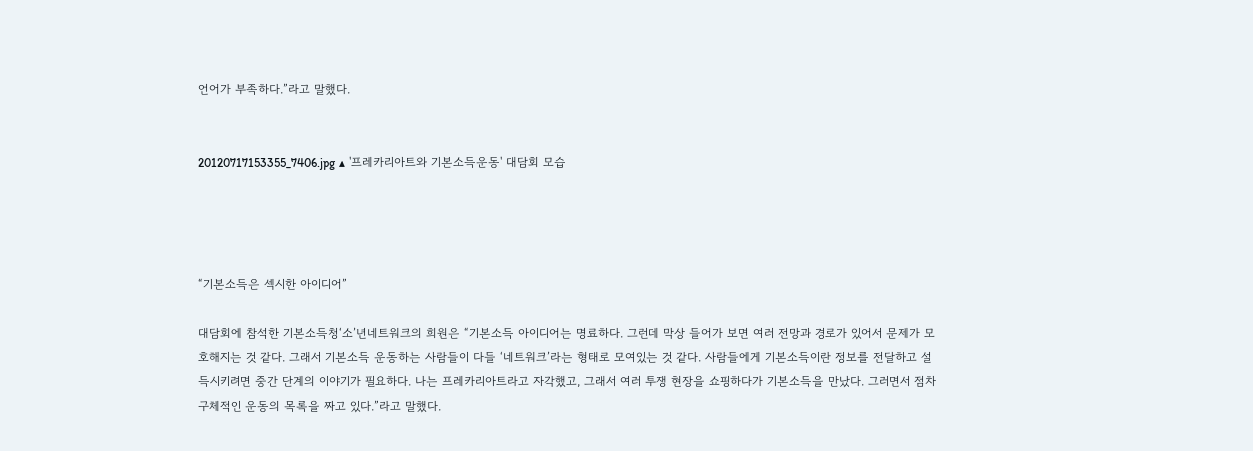언어가 부족하다.”라고 말했다.


20120717153355_7406.jpg ▲ '프레카리아트와 기본소득운동' 대담회 모습




“기본소득은 섹시한 아이디어”

대담회에 참석한 기본소득청‘소’년네트워크의 희원은 “기본소득 아이디어는 명료하다. 그런데 막상 들어가 보면 여러 전망과 경로가 있어서 문제가 모호해지는 것 같다. 그래서 기본소득 운동하는 사람들이 다들 ‘네트워크’라는 형태로 모여있는 것 같다. 사람들에게 기본소득이란 정보를 전달하고 설득시키려면 중간 단계의 이야기가 필요하다. 나는 프레카리아트라고 자각했고, 그래서 여러 투쟁 현장을 쇼핑하다가 기본소득을 만났다. 그러면서 점차 구체적인 운동의 목록을 짜고 있다.”라고 말했다.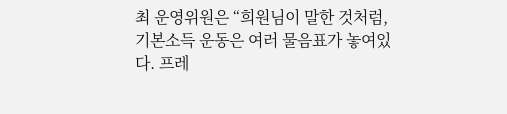최 운영위원은 “희원님이 말한 것처럼, 기본소득 운동은 여러 물음표가 놓여있다. 프레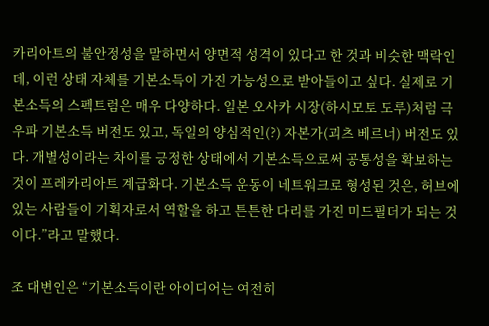카리아트의 불안정성을 말하면서 양면적 성격이 있다고 한 것과 비슷한 맥락인데, 이런 상태 자체를 기본소득이 가진 가능성으로 받아들이고 싶다. 실제로 기본소득의 스펙트럼은 매우 다양하다. 일본 오사카 시장(하시모토 도루)처럼 극우파 기본소득 버전도 있고, 독일의 양심적인(?) 자본가(괴츠 베르너) 버전도 있다. 개별성이라는 차이를 긍정한 상태에서 기본소득으로써 공통성을 확보하는 것이 프레카리아트 계급화다. 기본소득 운동이 네트워크로 형성된 것은, 허브에 있는 사람들이 기획자로서 역할을 하고 튼튼한 다리를 가진 미드필더가 되는 것이다.”라고 말했다.

조 대변인은 “기본소득이란 아이디어는 여전히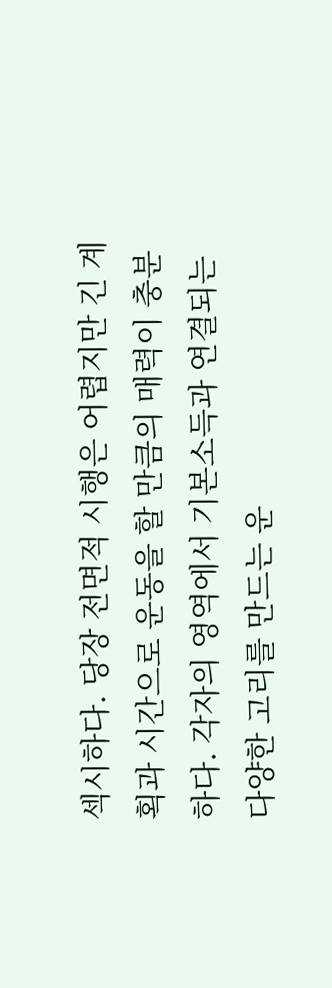섹시하다. 당장 전면적 시행은 어렵지만 긴 계획과 시간으로 운동을 할 만큼의 매력이 충분하다. 각자의 영역에서 기본소득과 연결되는 다양한 고리를 만드는 운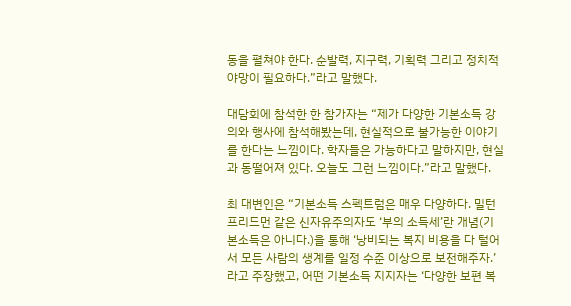동을 펼쳐야 한다. 순발력, 지구력, 기획력 그리고 정치적 야망이 필요하다.”라고 말했다.

대담회에 참석한 한 참가자는 “제가 다양한 기본소득 강의와 행사에 참석해봤는데, 현실적으로 불가능한 이야기를 한다는 느낌이다. 학자들은 가능하다고 말하지만, 현실과 동떨어져 있다. 오늘도 그런 느낌이다.”라고 말했다.

최 대변인은 “기본소득 스펙트럼은 매우 다양하다. 밀턴 프리드먼 같은 신자유주의자도 ‘부의 소득세’란 개념(기본소득은 아니다.)을 통해 ‘낭비되는 복지 비용을 다 털어서 모든 사람의 생계를 일정 수준 이상으로 보전해주자.’라고 주장했고, 어떤 기본소득 지지자는 ‘다양한 보편 복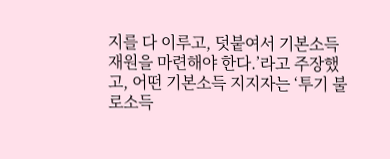지를 다 이루고, 덧붙여서 기본소득 재원을 마련해야 한다.’라고 주장했고, 어떤 기본소득 지지자는 ‘투기 불로소득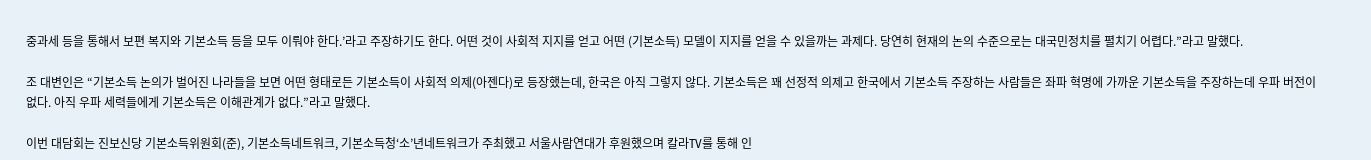중과세 등을 통해서 보편 복지와 기본소득 등을 모두 이뤄야 한다.’라고 주장하기도 한다. 어떤 것이 사회적 지지를 얻고 어떤 (기본소득) 모델이 지지를 얻을 수 있을까는 과제다. 당연히 현재의 논의 수준으로는 대국민정치를 펼치기 어렵다.”라고 말했다.

조 대변인은 “기본소득 논의가 벌어진 나라들을 보면 어떤 형태로든 기본소득이 사회적 의제(아젠다)로 등장했는데, 한국은 아직 그렇지 않다. 기본소득은 꽤 선정적 의제고 한국에서 기본소득 주장하는 사람들은 좌파 혁명에 가까운 기본소득을 주장하는데 우파 버전이 없다. 아직 우파 세력들에게 기본소득은 이해관계가 없다.”라고 말했다.

이번 대담회는 진보신당 기본소득위원회(준), 기본소득네트워크, 기본소득청‘소’년네트워크가 주최했고 서울사람연대가 후원했으며 칼라TV를 통해 인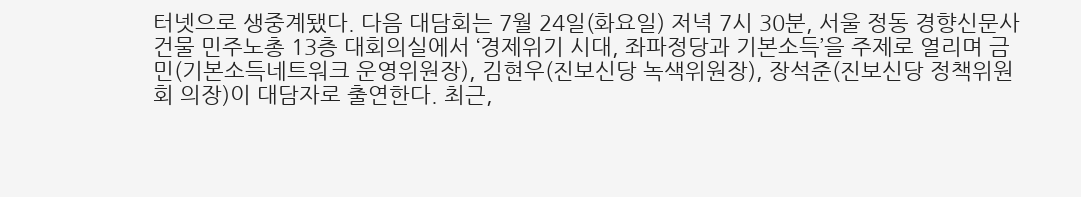터넷으로 생중계됐다. 다음 대담회는 7월 24일(화요일) 저녁 7시 30분, 서울 정동 경향신문사 건물 민주노총 13층 대회의실에서 ‘경제위기 시대, 좌파정당과 기본소득’을 주제로 열리며 금민(기본소득네트워크 운영위원장), 김현우(진보신당 녹색위원장), 장석준(진보신당 정책위원회 의장)이 대담자로 출연한다. 최근,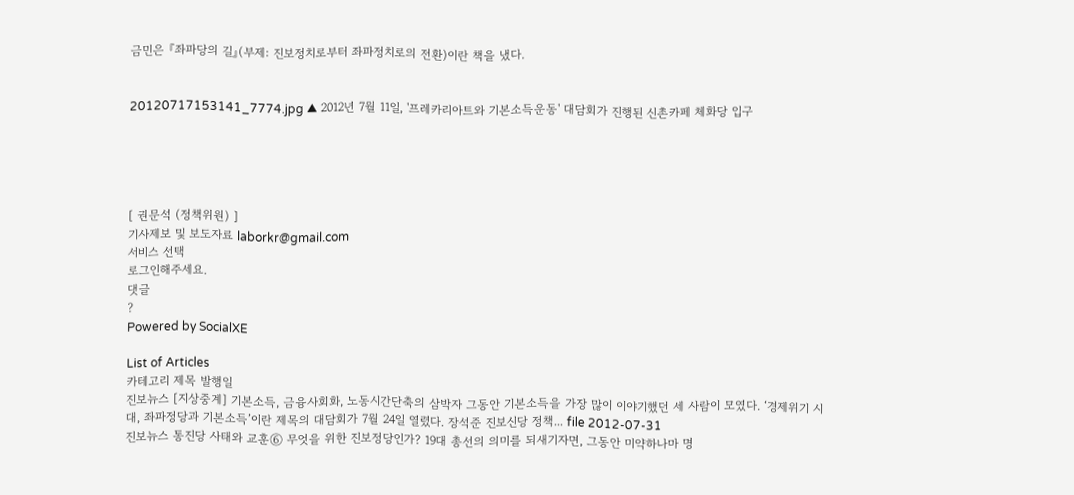금민은 『좌파당의 길』(부제: 진보정치로부터 좌파정치로의 전환)이란 책을 냈다.


20120717153141_7774.jpg ▲ 2012년 7월 11일, '프레카리아트와 기본소득운동' 대담회가 진행된 신촌카페 체화당 입구





[ 권문석 (정책위원) ]
기사제보 및 보도자료 laborkr@gmail.com
서비스 선택
로그인해주세요.
댓글
?
Powered by SocialXE

List of Articles
카테고리 제목 발행일
진보뉴스 [지상중계] 기본소득, 금융사회화, 노동시간단축의 삼박자 그동안 기본소득을 가장 많이 이야기했던 세 사람이 모였다. ‘경제위기 시대, 좌파정당과 기본소득’이란 제목의 대담회가 7월 24일 열렸다. 장석준 진보신당 정책... file 2012-07-31
진보뉴스 통진당 사태와 교훈⑥ 무엇을 위한 진보정당인가? 19대 총선의 의미를 되새기자면, 그동안 미약하나마 명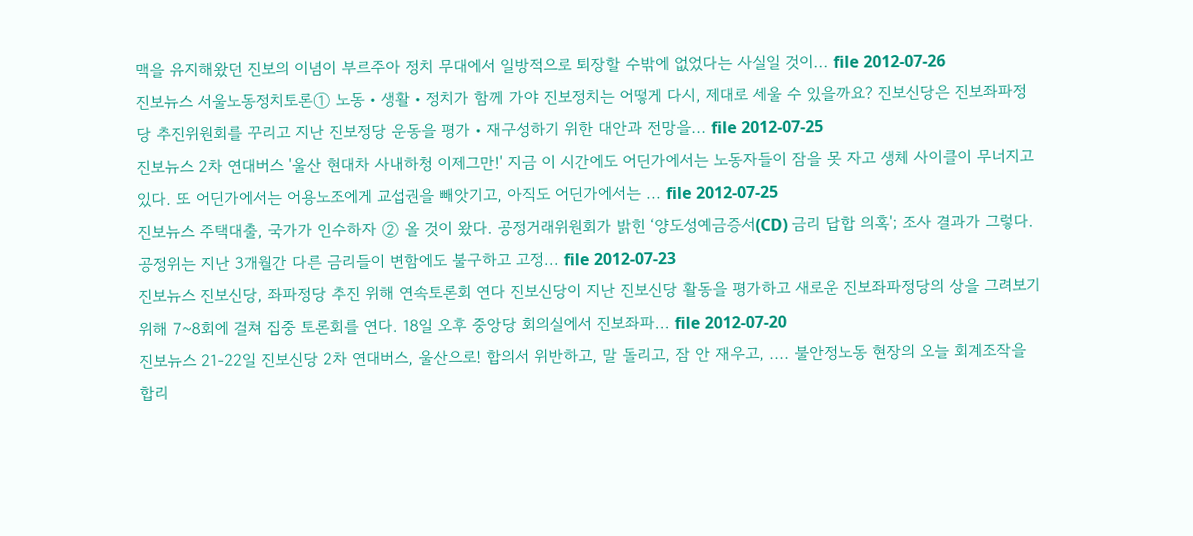맥을 유지해왔던 진보의 이념이 부르주아 정치 무대에서 일방적으로 퇴장할 수밖에 없었다는 사실일 것이... file 2012-07-26
진보뉴스 서울노동정치토론① 노동‧생활‧정치가 함께 가야 진보정치는 어떻게 다시, 제대로 세울 수 있을까요? 진보신당은 진보좌파정당 추진위원회를 꾸리고 지난 진보정당 운동을 평가‧재구성하기 위한 대안과 전망을... file 2012-07-25
진보뉴스 2차 연대버스 '울산 현대차 사내하청 이제그만!' 지금 이 시간에도 어딘가에서는 노동자들이 잠을 못 자고 생체 사이클이 무너지고 있다. 또 어딘가에서는 어용노조에게 교섭권을 빼앗기고, 아직도 어딘가에서는 ... file 2012-07-25
진보뉴스 주택대출, 국가가 인수하자 ② 올 것이 왔다. 공정거래위원회가 밝힌 ‘양도성예금증서(CD) 금리 답합 의혹'; 조사 결과가 그렇다. 공정위는 지난 3개월간 다른 금리들이 변함에도 불구하고 고정... file 2012-07-23
진보뉴스 진보신당, 좌파정당 추진 위해 연속토론회 연다 진보신당이 지난 진보신당 활동을 평가하고 새로운 진보좌파정당의 상을 그려보기 위해 7~8회에 걸쳐 집중 토론회를 연다. 18일 오후 중앙당 회의실에서 진보좌파... file 2012-07-20
진보뉴스 21-22일 진보신당 2차 연대버스, 울산으로! 합의서 위반하고, 말 돌리고, 잠 안 재우고, .... 불안정노동 현장의 오늘 회계조작을 합리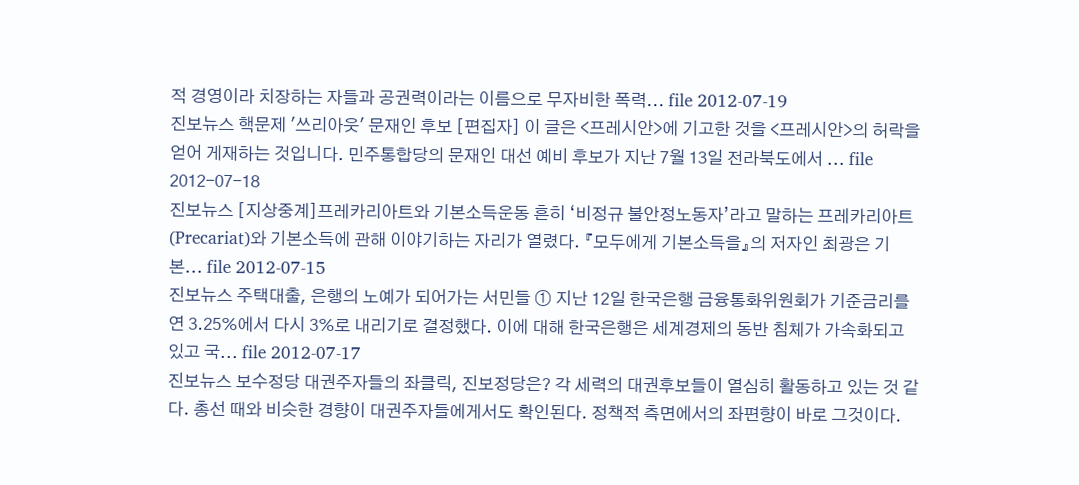적 경영이라 치장하는 자들과 공권력이라는 이름으로 무자비한 폭력... file 2012-07-19
진보뉴스 핵문제 '쓰리아웃' 문재인 후보 [편집자] 이 글은 <프레시안>에 기고한 것을 <프레시안>의 허락을 얻어 게재하는 것입니다. 민주통합당의 문재인 대선 예비 후보가 지난 7월 13일 전라북도에서 ... file 2012-07-18
진보뉴스 [지상중계]프레카리아트와 기본소득운동 흔히 ‘비정규 불안정노동자’라고 말하는 프레카리아트(Precariat)와 기본소득에 관해 이야기하는 자리가 열렸다. 『모두에게 기본소득을』의 저자인 최광은 기본... file 2012-07-15
진보뉴스 주택대출, 은행의 노예가 되어가는 서민들 ① 지난 12일 한국은행 금융통화위원회가 기준금리를 연 3.25%에서 다시 3%로 내리기로 결정했다. 이에 대해 한국은행은 세계경제의 동반 침체가 가속화되고 있고 국... file 2012-07-17
진보뉴스 보수정당 대권주자들의 좌클릭, 진보정당은? 각 세력의 대권후보들이 열심히 활동하고 있는 것 같다. 총선 때와 비슷한 경향이 대권주자들에게서도 확인된다. 정책적 측면에서의 좌편향이 바로 그것이다.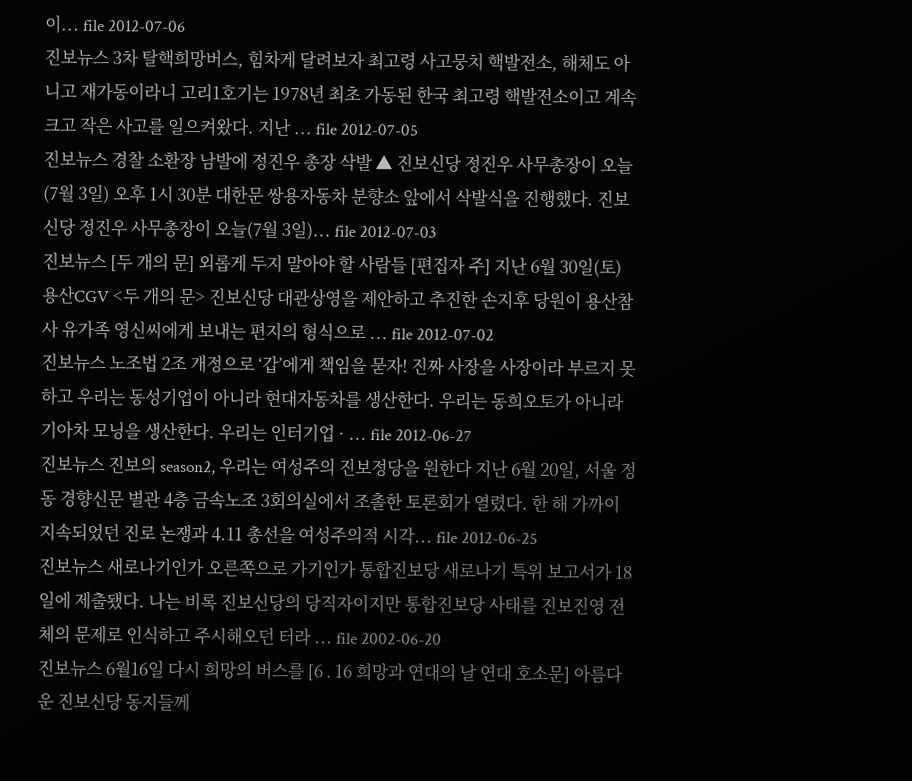이... file 2012-07-06
진보뉴스 3차 탈핵희망버스, 힘차게 달려보자 최고령 사고뭉치 핵발전소, 해체도 아니고 재가동이라니 고리1호기는 1978년 최초 가동된 한국 최고령 핵발전소이고 계속 크고 작은 사고를 일으켜왔다. 지난 ... file 2012-07-05
진보뉴스 경찰 소환장 남발에 정진우 총장 삭발 ▲ 진보신당 정진우 사무총장이 오늘(7월 3일) 오후 1시 30분 대한문 쌍용자동차 분향소 앞에서 삭발식을 진행했다. 진보신당 정진우 사무총장이 오늘(7월 3일)... file 2012-07-03
진보뉴스 [두 개의 문] 외롭게 두지 말아야 할 사람들 [편집자 주] 지난 6월 30일(토) 용산CGV <두 개의 문> 진보신당 대관상영을 제안하고 추진한 손지후 당원이 용산참사 유가족 영신씨에게 보내는 편지의 형식으로 ... file 2012-07-02
진보뉴스 노조법 2조 개정으로 ‘갑’에게 책임을 묻자! 진짜 사장을 사장이라 부르지 못하고 우리는 동성기업이 아니라 현대자동차를 생산한다. 우리는 동희오토가 아니라 기아차 모닝을 생산한다. 우리는 인터기업 · ... file 2012-06-27
진보뉴스 진보의 season2, 우리는 여성주의 진보정당을 원한다 지난 6월 20일, 서울 정동 경향신문 별관 4층 금속노조 3회의실에서 조촐한 토론회가 열렸다. 한 해 가까이 지속되었던 진로 논쟁과 4.11 총선을 여성주의적 시각... file 2012-06-25
진보뉴스 새로나기인가 오른쪽으로 가기인가 통합진보당 새로나기 특위 보고서가 18일에 제출됐다. 나는 비록 진보신당의 당직자이지만 통합진보당 사태를 진보진영 전체의 문제로 인식하고 주시해오던 터라 ... file 2002-06-20
진보뉴스 6월16일 다시 희망의 버스를 [6․16 희망과 연대의 날 연대 호소문] 아름다운 진보신당 동지들께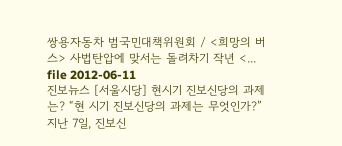쌍용자동차 범국민대책위원회 / <희망의 버스> 사법탄압에 맞서는 돌려차기 작년 <... file 2012-06-11
진보뉴스 [서울시당] 현시기 진보신당의 과제는? “현 시기 진보신당의 과제는 무엇인가?” 지난 7일, 진보신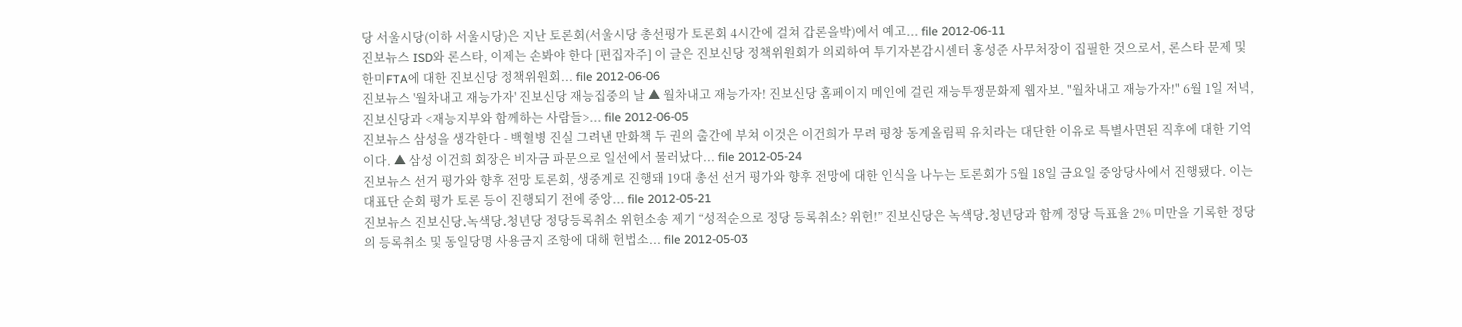당 서울시당(이하 서울시당)은 지난 토론회(서울시당 총선평가 토론회 4시간에 걸쳐 갑론을박)에서 예고... file 2012-06-11
진보뉴스 ISD와 론스타, 이제는 손봐야 한다 [편집자주] 이 글은 진보신당 정책위원회가 의뢰하여 투기자본감시센터 홍성준 사무처장이 집필한 것으로서, 론스타 문제 및 한미FTA에 대한 진보신당 정책위원회... file 2012-06-06
진보뉴스 '월차내고 재능가자' 진보신당 재능집중의 날 ▲ 월차내고 재능가자! 진보신당 홈페이지 메인에 걸린 재능투쟁문화제 웹자보. "월차내고 재능가자!" 6월 1일 저녁, 진보신당과 <재능지부와 함께하는 사람들>... file 2012-06-05
진보뉴스 삼성을 생각한다 - 백혈병 진실 그려낸 만화책 두 권의 출간에 부쳐 이것은 이건희가 무려 평창 동계올림픽 유치라는 대단한 이유로 특별사면된 직후에 대한 기억이다. ▲ 삼성 이건희 회장은 비자금 파문으로 일선에서 물러났다... file 2012-05-24
진보뉴스 선거 평가와 향후 전망 토론회, 생중계로 진행돼 19대 총선 선거 평가와 향후 전망에 대한 인식을 나누는 토론회가 5월 18일 금요일 중앙당사에서 진행됐다. 이는 대표단 순회 평가 토론 등이 진행되기 전에 중앙... file 2012-05-21
진보뉴스 진보신당․녹색당․청년당 정당등록취소 위헌소송 제기 “성적순으로 정당 등록취소? 위헌!” 진보신당은 녹색당․청년당과 함께 정당 득표율 2% 미만을 기록한 정당의 등록취소 및 동일당명 사용금지 조항에 대해 헌법소... file 2012-05-03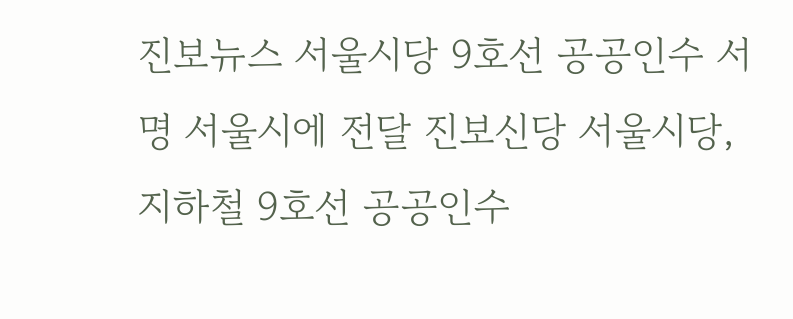진보뉴스 서울시당 9호선 공공인수 서명 서울시에 전달 진보신당 서울시당, 지하철 9호선 공공인수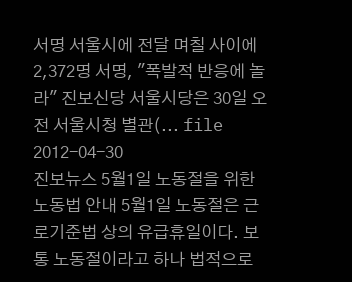서명 서울시에 전달 며칠 사이에 2,372명 서명, "폭발적 반응에 놀라" 진보신당 서울시당은 30일 오전 서울시청 별관(... file 2012-04-30
진보뉴스 5월1일 노동절을 위한 노동법 안내 5월1일 노동절은 근로기준법 상의 유급휴일이다. 보통 노동절이라고 하나 법적으로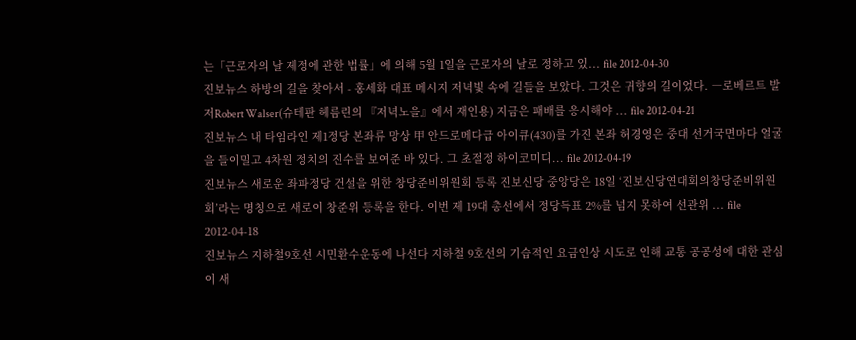는「근로자의 날 제정에 관한 법률」에 의해 5월 1일을 근로자의 날로 정하고 있... file 2012-04-30
진보뉴스 하방의 길을 찾아서 - 홍세화 대표 메시지 저녁빛 속에 길들을 보았다. 그것은 귀향의 길이었다. ―로베르트 발저Robert Walser(슈테판 헤름린의 『저녁노을』에서 재인용) 지금은 패배를 응시해야 ... file 2012-04-21
진보뉴스 내 타임라인 제1정당 본좌류 망상 甲 안드로메다급 아이큐(430)를 가진 본좌 허경영은 중대 선거국면마다 얼굴을 들이밀고 4차원 정치의 진수를 보여준 바 있다. 그 초절정 하이코미디... file 2012-04-19
진보뉴스 새로운 좌파정당 건설을 위한 창당준비위원회 등록 진보신당 중앙당은 18일 ‘진보신당연대회의창당준비위원회’라는 명칭으로 새로이 창준위 등록을 한다. 이번 제 19대 총선에서 정당득표 2%를 넘지 못하여 선관위 ... file 2012-04-18
진보뉴스 지하철9호선 시민환수운동에 나선다 지하철 9호선의 기습적인 요금인상 시도로 인해 교통 공공성에 대한 관심이 새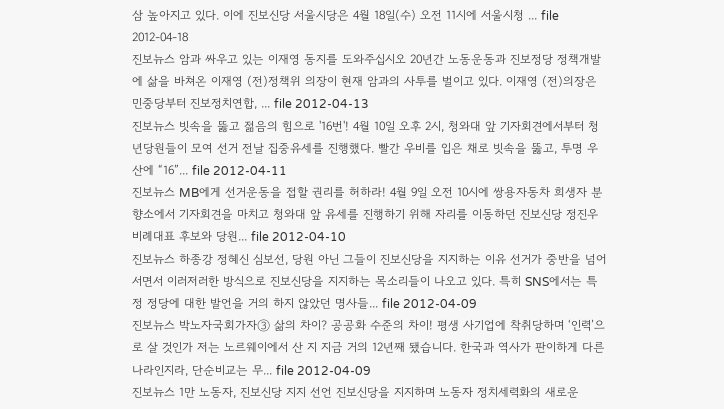삼 높아지고 있다. 이에 진보신당 서울시당은 4월 18일(수) 오전 11시에 서울시청 ... file 2012-04-18
진보뉴스 암과 싸우고 있는 이재영 동지를 도와주십시오 20년간 노동운동과 진보정당 정책개발에 삶을 바쳐온 이재영 (전)정책위 의장이 현재 암과의 사투를 벌이고 있다. 이재영 (전)의장은 민중당부터 진보정치연합, ... file 2012-04-13
진보뉴스 빗속을 뚫고 젊음의 힘으로 '16번'! 4월 10일 오후 2시, 청와대 앞 기자회견에서부터 청년당원들이 모여 선거 전날 집중유세를 진행했다. 빨간 우비를 입은 채로 빗속을 뚫고, 투명 우산에 “16”... file 2012-04-11
진보뉴스 MB에게 선거운동을 접할 권리를 허하라! 4월 9일 오전 10시에 쌍용자동차 희생자 분향소에서 기자회견을 마치고 청와대 앞 유세를 진행하기 위해 자리를 이동하던 진보신당 정진우 비례대표 후보와 당원... file 2012-04-10
진보뉴스 하종강 정혜신 심보선, 당원 아닌 그들이 진보신당을 지지하는 이유 선거가 중반을 넘어서면서 이러저러한 방식으로 진보신당을 지지하는 목소리들이 나오고 있다. 특히 SNS에서는 특정 정당에 대한 발언을 거의 하지 않았던 명사들... file 2012-04-09
진보뉴스 박노자국회가자③ 삶의 차이? 공공화 수준의 차이! 평생 사기업에 착취당하며 ‘인력’으로 살 것인가 저는 노르웨이에서 산 지 지금 거의 12년째 됐습니다. 한국과 역사가 판이하게 다른 나라인지라, 단순비교는 무... file 2012-04-09
진보뉴스 1만 노동자, 진보신당 지지 선언 진보신당을 지지하며 노동자 정치세력화의 새로운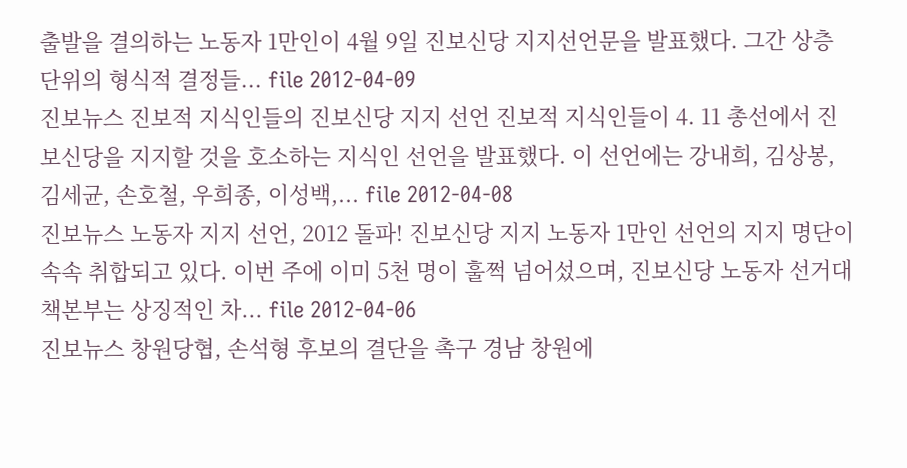출발을 결의하는 노동자 1만인이 4월 9일 진보신당 지지선언문을 발표했다. 그간 상층 단위의 형식적 결정들... file 2012-04-09
진보뉴스 진보적 지식인들의 진보신당 지지 선언 진보적 지식인들이 4. 11 총선에서 진보신당을 지지할 것을 호소하는 지식인 선언을 발표했다. 이 선언에는 강내희, 김상봉, 김세균, 손호철, 우희종, 이성백,... file 2012-04-08
진보뉴스 노동자 지지 선언, 2012 돌파! 진보신당 지지 노동자 1만인 선언의 지지 명단이 속속 취합되고 있다. 이번 주에 이미 5천 명이 훌쩍 넘어섰으며, 진보신당 노동자 선거대책본부는 상징적인 차... file 2012-04-06
진보뉴스 창원당협, 손석형 후보의 결단을 촉구 경남 창원에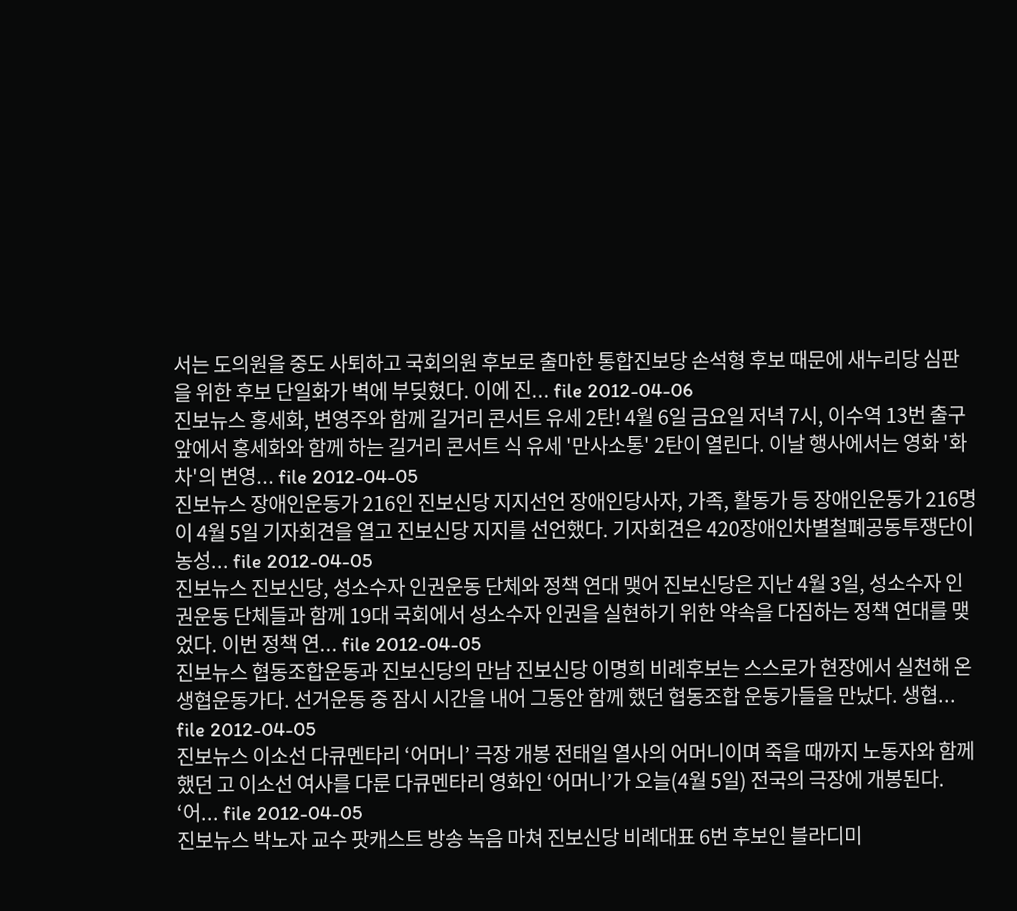서는 도의원을 중도 사퇴하고 국회의원 후보로 출마한 통합진보당 손석형 후보 때문에 새누리당 심판을 위한 후보 단일화가 벽에 부딪혔다. 이에 진... file 2012-04-06
진보뉴스 홍세화, 변영주와 함께 길거리 콘서트 유세 2탄! 4월 6일 금요일 저녁 7시, 이수역 13번 출구 앞에서 홍세화와 함께 하는 길거리 콘서트 식 유세 '만사소통' 2탄이 열린다. 이날 행사에서는 영화 '화차'의 변영... file 2012-04-05
진보뉴스 장애인운동가 216인 진보신당 지지선언 장애인당사자, 가족, 활동가 등 장애인운동가 216명이 4월 5일 기자회견을 열고 진보신당 지지를 선언했다. 기자회견은 420장애인차별철폐공동투쟁단이 농성... file 2012-04-05
진보뉴스 진보신당, 성소수자 인권운동 단체와 정책 연대 맺어 진보신당은 지난 4월 3일, 성소수자 인권운동 단체들과 함께 19대 국회에서 성소수자 인권을 실현하기 위한 약속을 다짐하는 정책 연대를 맺었다. 이번 정책 연... file 2012-04-05
진보뉴스 협동조합운동과 진보신당의 만남 진보신당 이명희 비례후보는 스스로가 현장에서 실천해 온 생협운동가다. 선거운동 중 잠시 시간을 내어 그동안 함께 했던 협동조합 운동가들을 만났다. 생협... file 2012-04-05
진보뉴스 이소선 다큐멘타리 ‘어머니’ 극장 개봉 전태일 열사의 어머니이며 죽을 때까지 노동자와 함께 했던 고 이소선 여사를 다룬 다큐멘타리 영화인 ‘어머니’가 오늘(4월 5일) 전국의 극장에 개봉된다. ‘어... file 2012-04-05
진보뉴스 박노자 교수 팟캐스트 방송 녹음 마쳐 진보신당 비례대표 6번 후보인 블라디미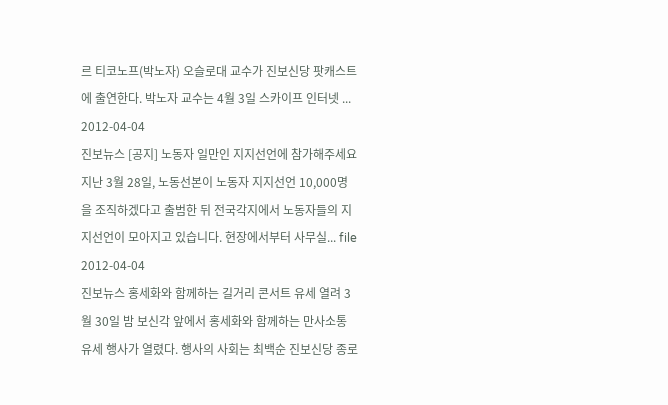르 티코노프(박노자) 오슬로대 교수가 진보신당 팟캐스트에 출연한다. 박노자 교수는 4월 3일 스카이프 인터넷 ... 2012-04-04
진보뉴스 [공지] 노동자 일만인 지지선언에 참가해주세요 지난 3월 28일, 노동선본이 노동자 지지선언 10,000명을 조직하겠다고 출범한 뒤 전국각지에서 노동자들의 지지선언이 모아지고 있습니다. 현장에서부터 사무실... file 2012-04-04
진보뉴스 홍세화와 함께하는 길거리 콘서트 유세 열려 3월 30일 밤 보신각 앞에서 홍세화와 함께하는 만사소통 유세 행사가 열렸다. 행사의 사회는 최백순 진보신당 종로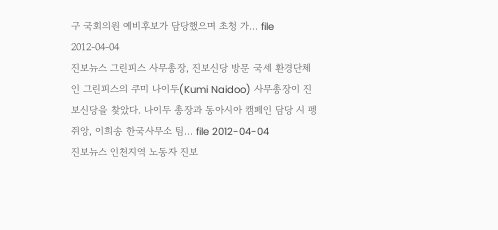구 국회의원 예비후보가 담당했으며 초청 가... file 2012-04-04
진보뉴스 그린피스 사무총장, 진보신당 방문 국세 환경단체인 그린피스의 쿠미 나이두(Kumi Naidoo) 사무총장이 진보신당을 찾았다. 나이두 총장과 동아시아 캠페인 담당 시 펭 쥐앙, 이희송 한국사무소 팀... file 2012-04-04
진보뉴스 인천지역 노동자 진보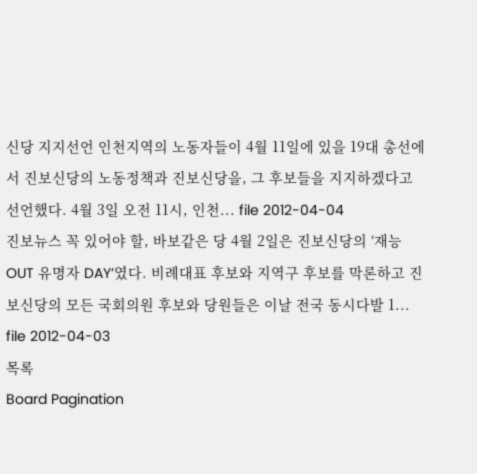신당 지지선언 인천지역의 노동자들이 4월 11일에 있을 19대 총선에서 진보신당의 노동정책과 진보신당을, 그 후보들을 지지하겠다고 선언했다. 4월 3일 오전 11시, 인천... file 2012-04-04
진보뉴스 꼭 있어야 할, 바보같은 당 4월 2일은 진보신당의 ‘재능 OUT 유명자 DAY’였다. 비례대표 후보와 지역구 후보를 막론하고 진보신당의 모든 국회의원 후보와 당원들은 이날 전국 동시다발 1... file 2012-04-03
목록
Board Pagination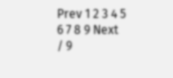Prev 1 2 3 4 5 6 7 8 9 Next
/ 9